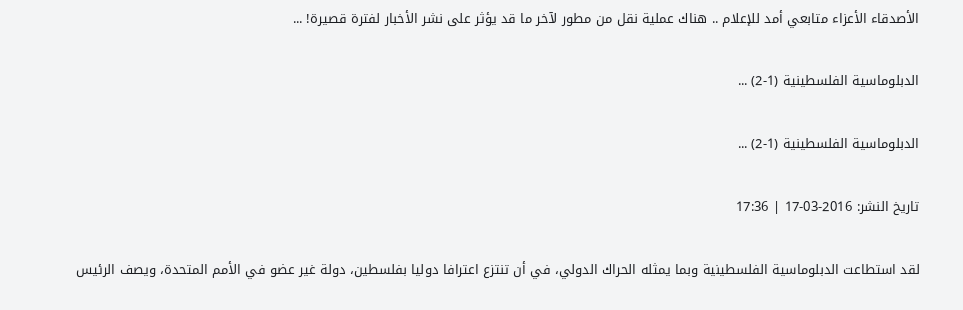الأصدقاء الأعزاء متابعي أمد للإعلام .. هناك عملية نقل من مطور لآخر ما قد يؤثر على نشر الأخبار لفترة قصيرة! ...

الدبلوماسية الفلسطينية (1-2) ...

الدبلوماسية الفلسطينية (1-2) ...

تاريخ النشر: 2016-03-17 | 17:36

لقد استطاعت الدبلوماسية الفلسطينية وبما يمثله الحراك الدولي، في أن تنتزع اعترافا دوليا بفلسطين، دولة غير عضو في الأمم المتحدة، ويصف الرئيس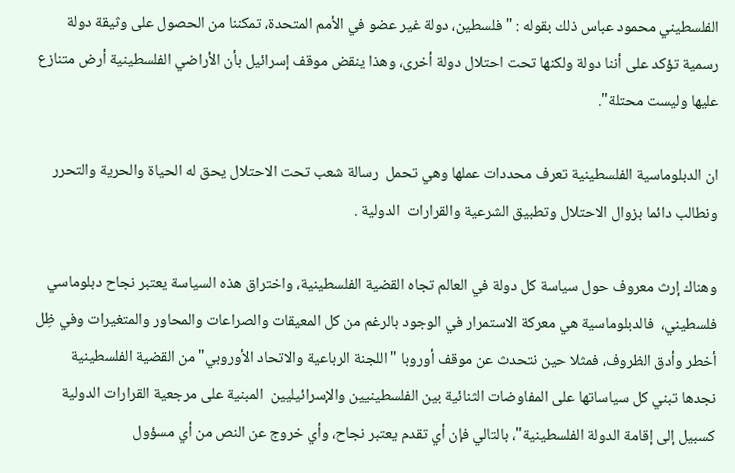الفلسطيني محمود عباس ذلك بقوله : " فلسطين، دولة غير عضو في الأمم المتحدة، تمكننا من الحصول على وثيقة دولة رسمية تؤكد على أننا دولة ولكنها تحت احتلال دولة أخرى، وهذا ينقض موقف إسرائيل بأن الأراضي الفلسطينية أرض متنازع عليها وليست محتلة".

ان الدبلوماسية الفلسطينية تعرف محددات عملها وهي تحمل  رسالة شعب تحت الاحتلال يحق له الحياة والحرية والتحرر ونطالب دائما بزوال الاحتلال وتطبيق الشرعية والقرارات  الدولية .

وهناك إرث معروف حول سياسة كل دولة في العالم تجاه القضية الفلسطينية، واختراق هذه السياسة يعتبر نجاح دبلوماسي فلسطيني،  فالدبلوماسية هي معركة الاستمرار في الوجود بالرغم من كل المعيقات والصراعات والمحاور والمتغيرات وفي ظِل أخطر وأدق الظروف، فمثلا حين نتحدث عن موقف أوروبا "اللجنة الرباعية والاتحاد الأوروبي"من القضية الفلسطينية نجدها تبني كل سياساتها على المفاوضات الثنائية بين الفلسطينيين والإسرائيليين  المبنية على مرجعية القرارات الدولية كسبيل إلى إقامة الدولة الفلسطينية"، بالتالي فإن أي تقدم يعتبر نجاح، وأي خروج عن النص من أي مسؤول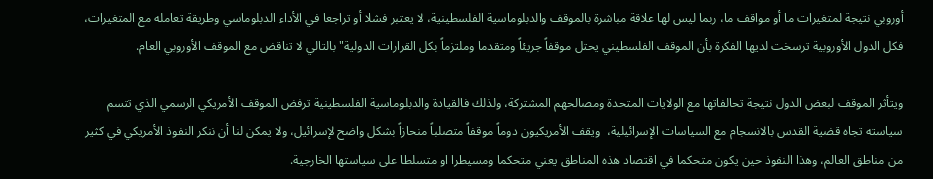أوروبي نتيجة لمتغيرات ما أو مواقف ما، ربما ليس لها علاقة مباشرة بالموقف والدبلوماسية الفلسطينية، لا يعتبر فشلا أو تراجعا في الأداء الدبلوماسي وطريقة تعامله مع المتغيرات، فكل الدول الأوروبية ترسخت لديها الفكرة بأن الموقف الفلسطيني يحتل موقفاً جريئاً ومتقدما وملتزماً بكل القرارات الدولية" بالتالي لا تناقض مع الموقف الأوروبي العام.

ويتأثر الموقف لبعض الدول نتيجة تحالفاتها مع الولايات المتحدة ومصالحهم المشتركة، ولذلك فالقيادة والدبلوماسية الفلسطينية ترفض الموقف الأمريكي الرسمي الذي تتسم سياسته تجاه قضية القدس بالانسجام مع السياسات الإسرائيلية،  ويقف الأمريكيون دوماً موقفاً متصلباً منحازاً بشكل واضح لإسرائيل، ولا يمكن لنا أن ننكر النفوذ الأمريكي في كثير من مناطق العالم، وهذا النفوذ حين يكون متحكما في اقتصاد هذه المناطق يعني متحكما ومسيطرا او متسلطا على سياستها الخارجية.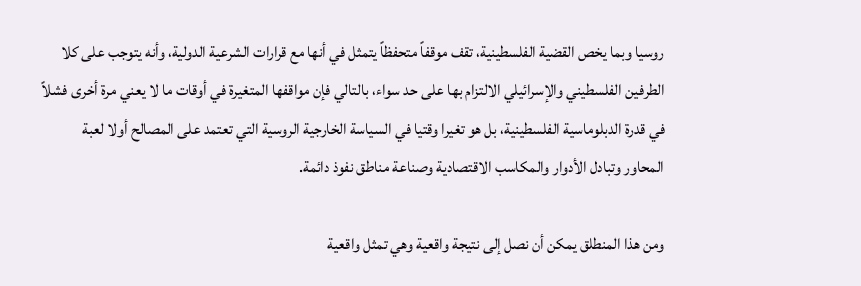روسيا وبما يخص القضية الفلسطينية، تقف موقفاً متحفظاً يتمثل في أنها مع قرارات الشرعية الدولية، وأنه يتوجب على كلا الطرفين الفلسطيني والإسرائيلي الالتزام بها على حد سواء، بالتالي فإن مواقفها المتغيرة في أوقات ما لا يعني مرة أخرى فشلاً في قدرة الدبلوماسية الفلسطينية، بل هو تغيرا وقتيا في السياسة الخارجية الروسية التي تعتمد على المصالح أولا لعبة المحاور وتبادل الأدوار والمكاسب الاقتصادية وصناعة مناطق نفوذ دائمة.

ومن هذا المنطلق يمكن أن نصل إلى نتيجة واقعية وهي تمثل واقعية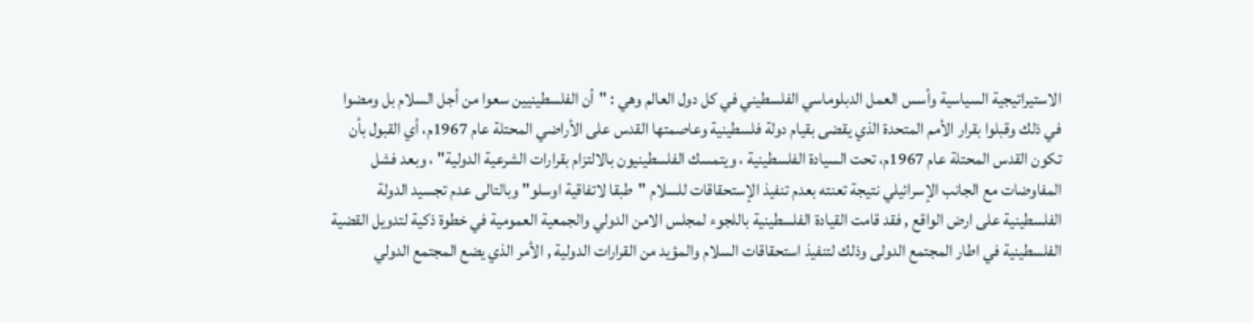الاستيراتيجية السياسية وأسس العمل الدبلوماسي الفلسطيني في كل دول العالم وهي : "أن الفلسطينيين سعوا من أجل السلام بل ومضوا في ذلك وقبلوا بقرار الأمم المتحدة الذي يقضى بقيام دولة فلسطينية وعاصمتها القدس على الأراضي المحتلة عام 1967م، أي القبول بأن تكون القدس المحتلة عام 1967م، تحت السيادة الفلسطينية ، ويتمسك الفلسطينيون بالالتزام بقرارات الشرعية الدولية" ، وبعد فشل المفاوضات مع الجانب الإسرائيلي نتيجة تعنته بعدم تنفيذ الإستحقاقات للسلام "طبقا لاتفاقية اوسلو" وبالتالى عدم تجسيد الدولة الفلسطينية على ارض الواقع , فقد قامت القيادة الفلسطينية باللجوء لمجلس الامن الدولي والجمعية العمومية في خطوة ذكية لتدويل القضية الفلسطينية في اطار المجتمع الدولى وذلك لتنفيذ استحقاقات السلام والمؤيد من القرارات الدولية , الأمر الذي يضع المجتمع الدولي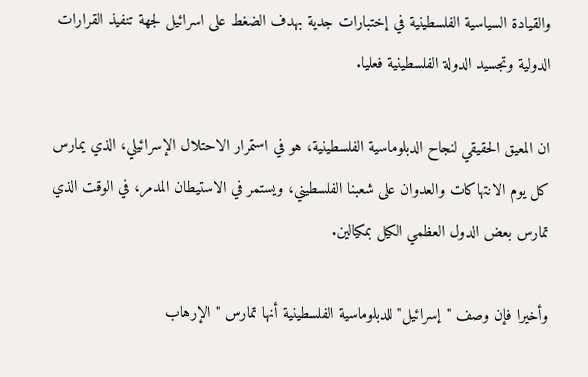والقيادة السياسية الفلسطينية في إختبارات جدية بهدف الضغط على اسرائيل لجهة تنفيذ القرارات الدولية وتجسيد الدولة الفلسطينية فعليا.

ان المعيق الحقيقي لنجاح الدبلوماسية الفلسطينية، هو في استمرار الاحتلال الإسرائيلي، الذي يمارس كل يوم الانتهاكات والعدوان على شعبنا الفلسطيني، ويستمر في الاستيطان المدمر، في الوقت الذي تمارس بعض الدول العظمي الكيل بمكيالين.

وأخيرا فإن وصف "إسرائيل" للدبلوماسية الفلسطينية أنها تمارس " الإرهاب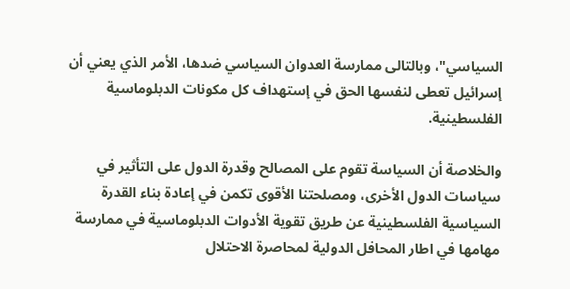السياسي"، وبالتالى ممارسة العدوان السياسي ضدها، الأمر الذي يعني أن إسرائيل تعطى لنفسها الحق في إستهداف كل مكونات الدبلوماسية الفلسطينية.

والخلاصة أن السياسة تقوم على المصالح وقدرة الدول على التأثير في سياسات الدول الأخرى، ومصلحتنا الأقوى تكمن في إعادة بناء القدرة السياسية الفلسطينية عن طريق تقوية الأدوات الدبلوماسية في ممارسة مهامها في اطار المحافل الدولية لمحاصرة الاحتلال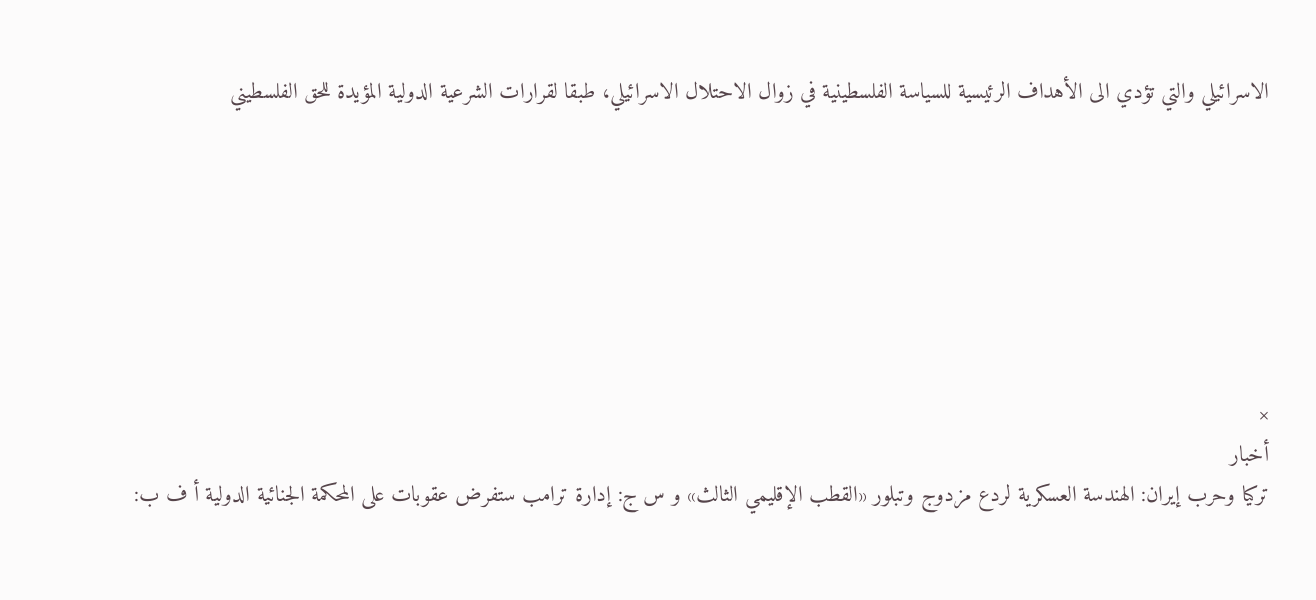الاسرائيلي والتي تؤدي الى الأهداف الرئيسية للسياسة الفلسطينية في زوال الاحتلال الاسرائيلي، طبقا لقرارات الشرعية الدولية المؤيدة للحق الفلسطيني







×
أخبار
تركيا وحرب إيران: الهندسة العسكرية لردع مزدوج وتبلور «القطب الإقليمي الثالث» و س ج: إدارة ترامب ستفرض عقوبات على المحكمة الجنائية الدولية أ ف ب: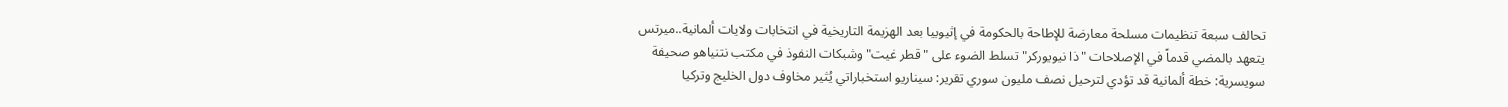تحالف سبعة تنظيمات مسلحة معارضة للإطاحة بالحكومة في إثيوبيا بعد الهزيمة التاريخية في انتخابات ولايات ألمانية..ميرتس يتعهد بالمضي قدماً في الإصلاحات "ذا نيويوركر" تسلط الضوء على "قطر غيت" وشبكات النفوذ في مكتب نتنياهو صحيفة سويسرية: خطة ألمانية قد تؤدي لترحيل نصف مليون سوري تقرير: سيناريو استخباراتي يُثير مخاوف دول الخليج وتركيا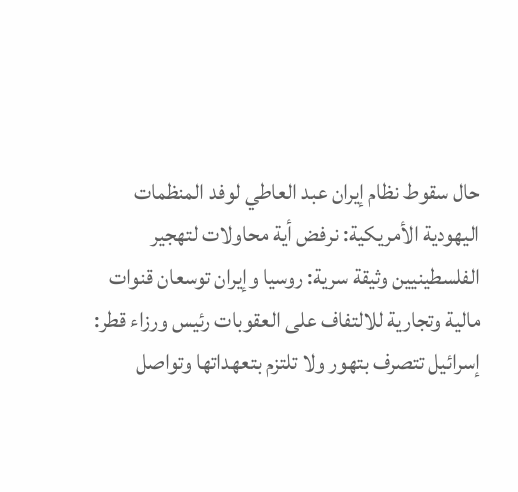حال سقوط نظام إيران عبد العاطي لوفد المنظمات اليهودية الأمريكية: نرفض أية محاولات لتهجير الفلسطينيين وثيقة سرية: روسيا وإيران توسعان قنوات مالية وتجارية للالتفاف على العقوبات رئيس ورزاء قطر: إسرائيل تتصرف بتهور ولا تلتزم بتعهداتها وتواصل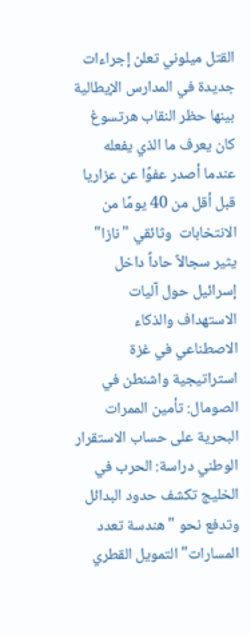القتل ميلوني تعلن إجراءات جديدة في المدارس الإيطالية بينها حظر النقاب هرتسوغ كان يعرف ما الذي يفعله عندما أصدر عفوًا عن عزاريا قبل أقل من 40 يومًا من الانتخابات  وثائقي "نازا" يثير سجالاً حاداً داخل إسرائيل حول آليات الاستهداف والذكاء الاصطناعي في غزة استراتيجية واشنطن في الصومال: تأمين الممرات البحرية على حساب الاستقرار الوطني دراسة: الحرب في الخليج تكشف حدود البدائل وتدفع نحو "هندسة تعدد المسارات" التمويل القطري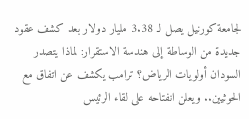لجامعة كورنيل يصل لـ 3.38 مليار دولار بعد كشف عقود جديدة من الوساطة إلى هندسة الاستقرار: لماذا يتصدر السودان أولويات الرياض؟ ترامب يكشف عن اتفاق مع الحوثيين.. ويعلن انفتاحه على لقاء الرئيس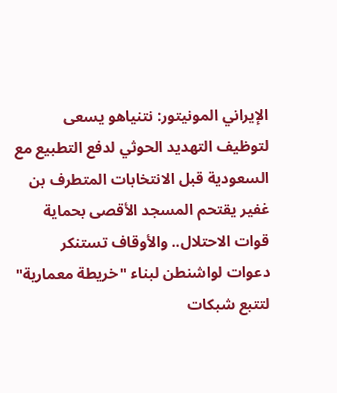الإيراني المونيتور: نتنياهو يسعى لتوظيف التهديد الحوثي لدفع التطبيع مع السعودية قبل الانتخابات المتطرف بن غفير يقتحم المسجد الأقصى بحماية قوات الاحتلال.. والأوقاف تستنكر دعوات لواشنطن لبناء "خريطة معمارية" لتتبع شبكات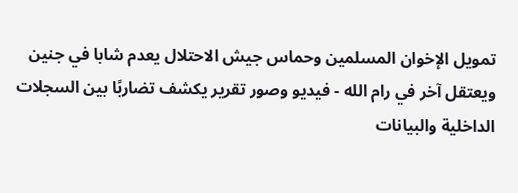تمويل الإخوان المسلمين وحماس جيش الاحتلال يعدم شابا في جنين ويعتقل آخر في رام الله - فيديو وصور تقرير يكشف تضاربًا بين السجلات الداخلية والبيانات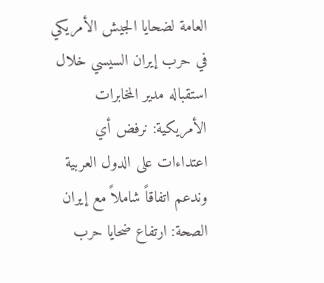العامة لضحايا الجيش الأمريكي في حرب إيران السيسي خلال استقباله مدير المخابرات الأمريكية: نرفض أي اعتداءات على الدول العربية وندعم اتفاقاً شاملاً مع إيران الصحة: ارتفاع ضحايا حرب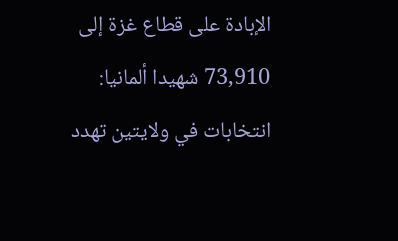الإبادة على قطاع غزة إلى 73,910 شهيدا ألمانيا: انتخابات في ولايتين تهدد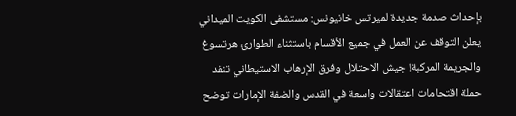بإحداث صدمة جديدة لميرتس خانيونس: مستشفى الكويت الميداني يعلن التوقف عن العمل في جميع الأقسام باستثناء الطوارئ هرتسوغ والجريمة المركبة! جيش الاحتلال وفرق الإرهاب الاستيطاني تنفد حملة اقتحامات اعتقالات واسعة في القدس والضفة الإمارات توضح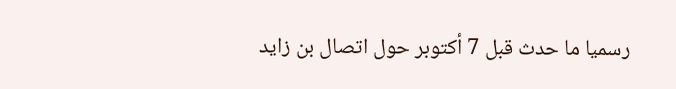رسميا ما حدث قبل 7 أكتوبر حول اتصال بن زايد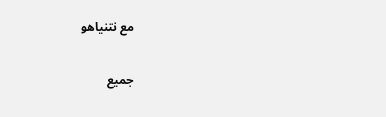مع نتنياهو

جميع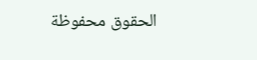الحقوق محفوظة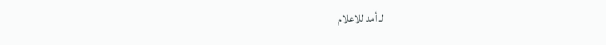لـ أمد للاعلام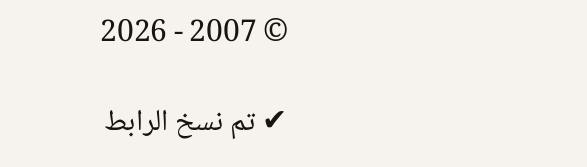© 2007 - 2026

✔ تم نسخ الرابط